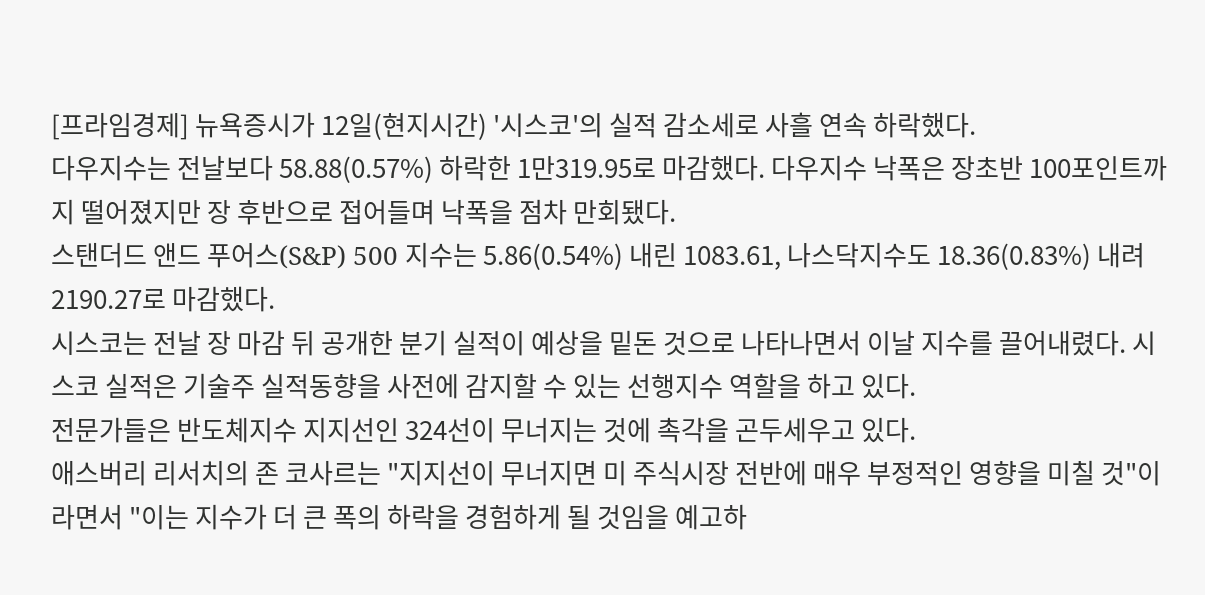[프라임경제] 뉴욕증시가 12일(현지시간) '시스코'의 실적 감소세로 사흘 연속 하락했다.
다우지수는 전날보다 58.88(0.57%) 하락한 1만319.95로 마감했다. 다우지수 낙폭은 장초반 100포인트까지 떨어졌지만 장 후반으로 접어들며 낙폭을 점차 만회됐다.
스탠더드 앤드 푸어스(S&P) 500 지수는 5.86(0.54%) 내린 1083.61, 나스닥지수도 18.36(0.83%) 내려 2190.27로 마감했다.
시스코는 전날 장 마감 뒤 공개한 분기 실적이 예상을 밑돈 것으로 나타나면서 이날 지수를 끌어내렸다. 시스코 실적은 기술주 실적동향을 사전에 감지할 수 있는 선행지수 역할을 하고 있다.
전문가들은 반도체지수 지지선인 324선이 무너지는 것에 촉각을 곤두세우고 있다.
애스버리 리서치의 존 코사르는 "지지선이 무너지면 미 주식시장 전반에 매우 부정적인 영향을 미칠 것"이라면서 "이는 지수가 더 큰 폭의 하락을 경험하게 될 것임을 예고하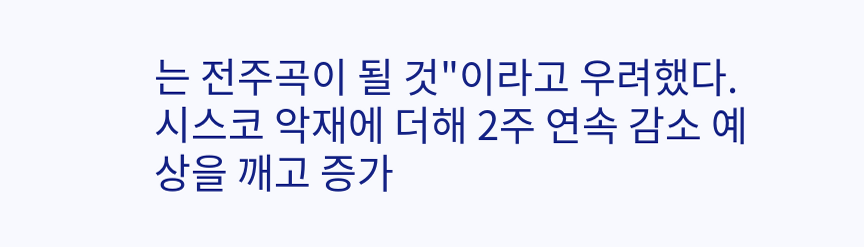는 전주곡이 될 것"이라고 우려했다.
시스코 악재에 더해 2주 연속 감소 예상을 깨고 증가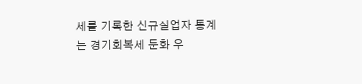세를 기록한 신규실업자 통계는 경기회복세 둔화 우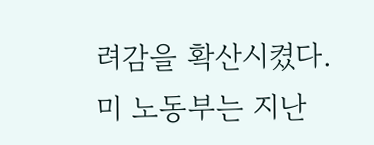려감을 확산시켰다.
미 노동부는 지난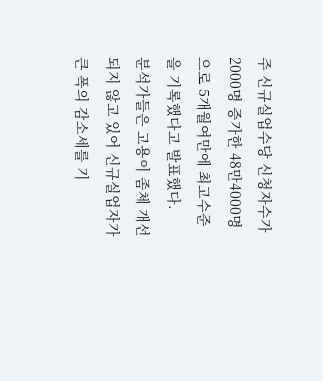주 신규실업수당 신청자수가 2000명 증가한 48만4000명으로 5개월여만에 최고수준을 기록했다고 발표했다.
분석가들은 고용이 좀체 개선되지 않고 있어 신규실업자가 큰 폭의 감소세를 기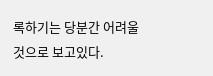록하기는 당분간 어려울 것으로 보고있다.